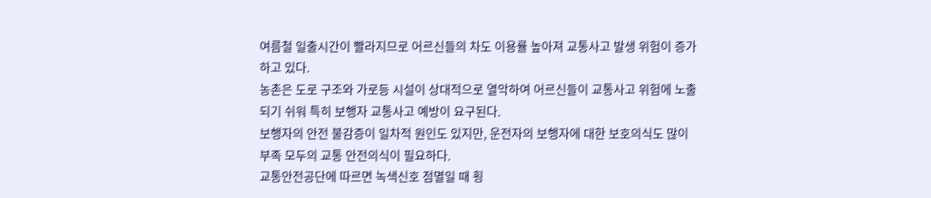여름철 일출시간이 빨라지므로 어르신들의 차도 이용률 높아져 교통사고 발생 위험이 증가하고 있다.
농촌은 도로 구조와 가로등 시설이 상대적으로 열악하여 어르신들이 교통사고 위험에 노출되기 쉬워 특히 보행자 교통사고 예방이 요구된다.
보행자의 안전 불감증이 일차적 원인도 있지만, 운전자의 보행자에 대한 보호의식도 많이 부족 모두의 교통 안전의식이 필요하다.
교통안전공단에 따르면 녹색신호 점멸일 때 횡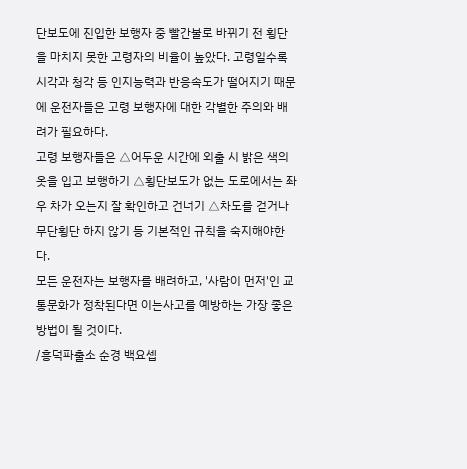단보도에 진입한 보행자 중 빨간불로 바뀌기 전 횡단을 마치지 못한 고령자의 비율이 높았다. 고령일수록 시각과 청각 등 인지능력과 반응속도가 떨어지기 때문에 운전자들은 고령 보행자에 대한 각별한 주의와 배려가 필요하다.
고령 보행자들은 △어두운 시간에 외출 시 밝은 색의 옷을 입고 보행하기 △횡단보도가 없는 도로에서는 좌우 차가 오는지 잘 확인하고 건너기 △차도를 걷거나 무단횡단 하지 않기 등 기본적인 규칙을 숙지해야한다.
모든 운전자는 보행자를 배려하고, '사람이 먼저'인 교통문화가 정착된다면 이는사고를 예방하는 가장 좋은 방법이 될 것이다.
/흥덕파출소 순경 백요셉